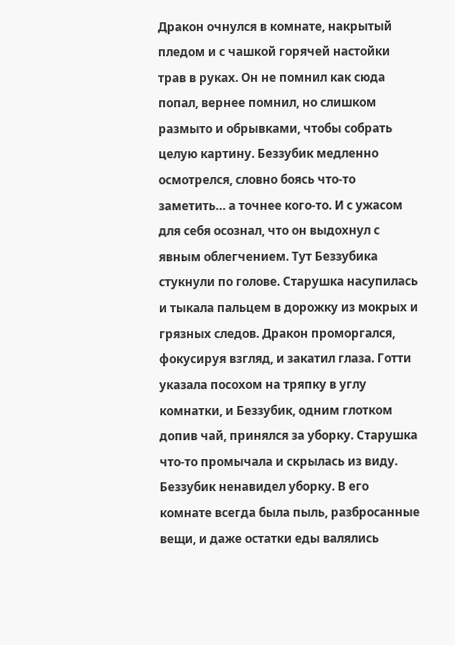Дракон очнулся в комнате, накрытый пледом и с чашкой горячей настойки трав в руках. Он не помнил как сюда попал, вернее помнил, но слишком размыто и обрывками, чтобы собрать целую картину. Беззубик медленно осмотрелся, словно боясь что-то заметить… а точнее кого-то. И с ужасом для себя осознал, что он выдохнул с явным облегчением. Тут Беззубика стукнули по голове. Старушка насупилась и тыкала пальцем в дорожку из мокрых и грязных следов. Дракон проморгался, фокусируя взгляд, и закатил глаза. Готти указала посохом на тряпку в углу комнатки, и Беззубик, одним глотком допив чай, принялся за уборку. Старушка что-то промычала и скрылась из виду.
Беззубик ненавидел уборку. В его комнате всегда была пыль, разбросанные вещи, и даже остатки еды валялись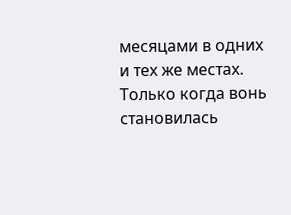месяцами в одних и тех же местах. Только когда вонь становилась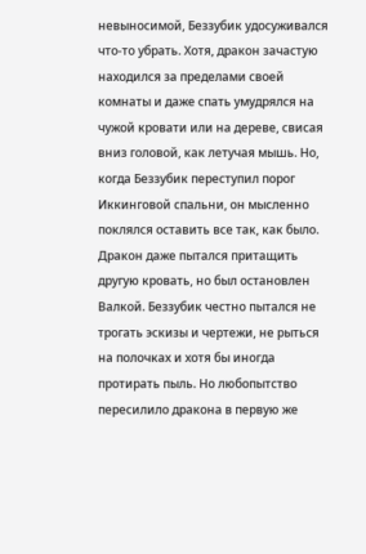невыносимой, Беззубик удосуживался что-то убрать. Хотя, дракон зачастую находился за пределами своей комнаты и даже спать умудрялся на чужой кровати или на дереве, свисая вниз головой, как летучая мышь. Но, когда Беззубик переступил порог Иккинговой спальни, он мысленно поклялся оставить все так, как было. Дракон даже пытался притащить другую кровать, но был остановлен Валкой. Беззубик честно пытался не трогать эскизы и чертежи, не рыться на полочках и хотя бы иногда протирать пыль. Но любопытство пересилило дракона в первую же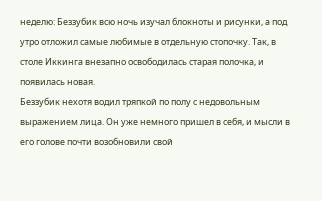неделю: Беззубик всю ночь изучал блокноты и рисунки, а под утро отложил самые любимые в отдельную стопочку. Так, в столе Иккинга внезапно освободилась старая полочка, и появилась новая.
Беззубик нехотя водил тряпкой по полу с недовольным выражением лица. Он уже немного пришел в себя, и мысли в его голове почти возобновили свой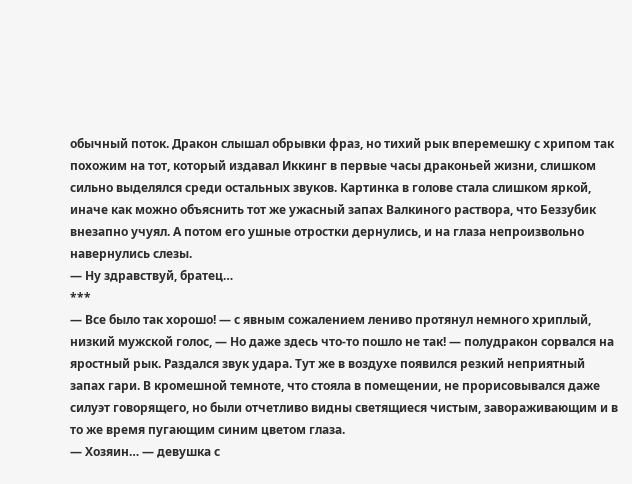обычный поток. Дракон слышал обрывки фраз, но тихий рык вперемешку с хрипом так похожим на тот, который издавал Иккинг в первые часы драконьей жизни, слишком сильно выделялся среди остальных звуков. Картинка в голове стала слишком яркой, иначе как можно объяснить тот же ужасный запах Валкиного раствора, что Беззубик внезапно учуял. А потом его ушные отростки дернулись, и на глаза непроизвольно навернулись слезы.
— Ну здравствуй, братец…
***
— Все было так хорошо! — с явным сожалением лениво протянул немного хриплый, низкий мужской голос, — Но даже здесь что-то пошло не так! — полудракон сорвался на яростный рык. Раздался звук удара. Тут же в воздухе появился резкий неприятный запах гари. В кромешной темноте, что стояла в помещении, не прорисовывался даже силуэт говорящего, но были отчетливо видны светящиеся чистым, завораживающим и в то же время пугающим синим цветом глаза.
— Хозяин… — девушка с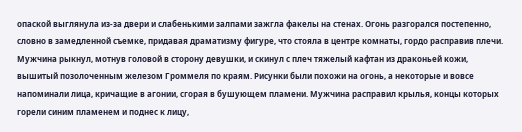опаской выглянула из-за двери и слабенькими залпами зажгла факелы на стенах. Огонь разгорался постепенно, словно в замедленной съемке, придавая драматизму фигуре, что стояла в центре комнаты, гордо расправив плечи. Мужчина рыкнул, мотнув головой в сторону девушки, и скинул с плеч тяжелый кафтан из драконьей кожи, вышитый позолоченным железом Громмеля по краям. Рисунки были похожи на огонь, а некоторые и вовсе напоминали лица, кричащие в агонии, сгорая в бушующем пламени. Мужчина расправил крылья, концы которых горели синим пламенем и поднес к лицу,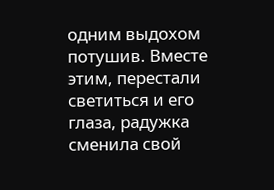одним выдохом потушив. Вместе этим, перестали светиться и его глаза, радужка сменила свой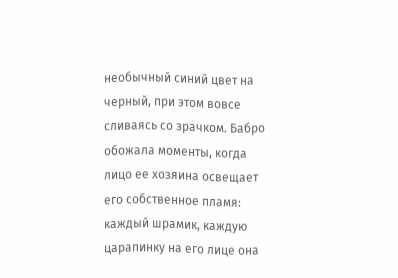необычный синий цвет на черный, при этом вовсе сливаясь со зрачком. Бабро обожала моменты, когда лицо ее хозяина освещает его собственное пламя: каждый шрамик, каждую царапинку на его лице она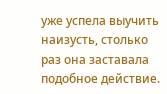уже успела выучить наизусть, столько раз она заставала подобное действие.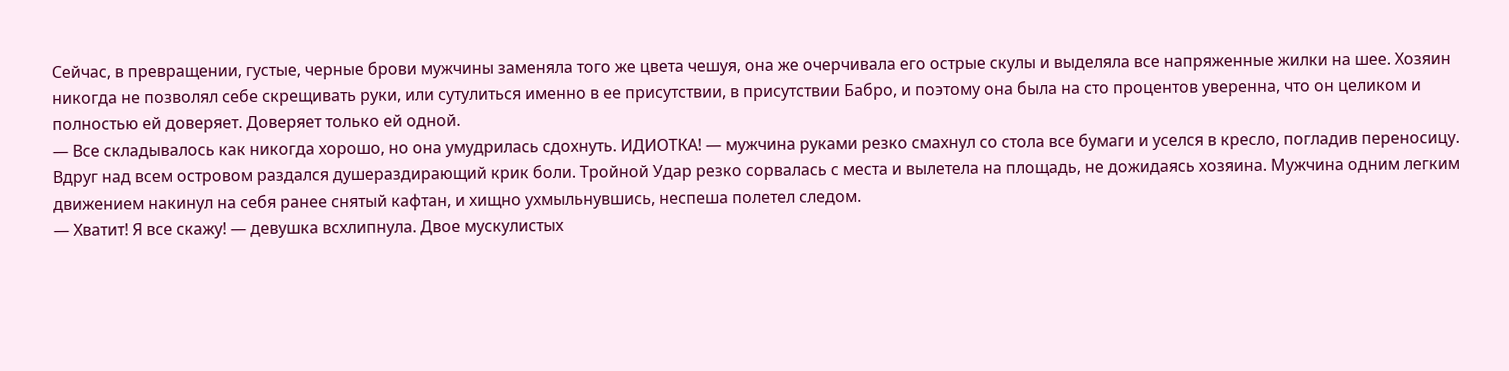Сейчас, в превращении, густые, черные брови мужчины заменяла того же цвета чешуя, она же очерчивала его острые скулы и выделяла все напряженные жилки на шее. Хозяин никогда не позволял себе скрещивать руки, или сутулиться именно в ее присутствии, в присутствии Бабро, и поэтому она была на сто процентов уверенна, что он целиком и полностью ей доверяет. Доверяет только ей одной.
— Все складывалось как никогда хорошо, но она умудрилась сдохнуть. ИДИОТКА! — мужчина руками резко смахнул со стола все бумаги и уселся в кресло, погладив переносицу. Вдруг над всем островом раздался душераздирающий крик боли. Тройной Удар резко сорвалась с места и вылетела на площадь, не дожидаясь хозяина. Мужчина одним легким движением накинул на себя ранее снятый кафтан, и хищно ухмыльнувшись, неспеша полетел следом.
— Хватит! Я все скажу! — девушка всхлипнула. Двое мускулистых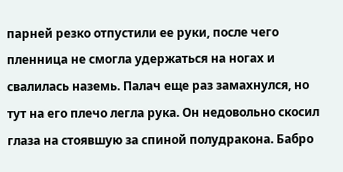парней резко отпустили ее руки, после чего пленница не смогла удержаться на ногах и свалилась наземь. Палач еще раз замахнулся, но тут на его плечо легла рука. Он недовольно скосил глаза на стоявшую за спиной полудракона. Бабро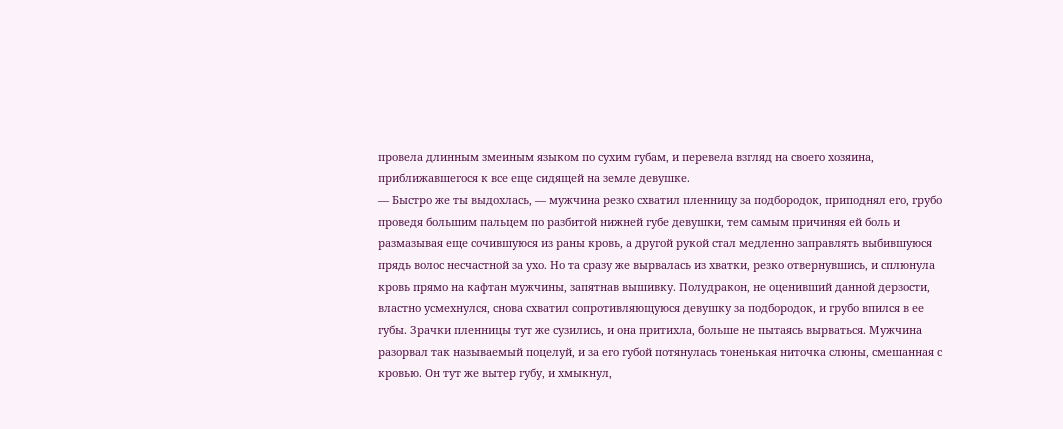провела длинным змеиным языком по сухим губам, и перевела взгляд на своего хозяина, приближавшегося к все еще сидящей на земле девушке.
— Быстро же ты выдохлась, — мужчина резко схватил пленницу за подбородок, приподнял его, грубо проведя большим пальцем по разбитой нижней губе девушки, тем самым причиняя ей боль и размазывая еще сочившуюся из раны кровь, а другой рукой стал медленно заправлять выбившуюся прядь волос несчастной за ухо. Но та сразу же вырвалась из хватки, резко отвернувшись, и сплюнула кровь прямо на кафтан мужчины, запятнав вышивку. Полудракон, не оценивший данной дерзости, властно усмехнулся, снова схватил сопротивляющуюся девушку за подбородок, и грубо впился в ее губы. Зрачки пленницы тут же сузились, и она притихла, больше не пытаясь вырваться. Мужчина разорвал так называемый поцелуй, и за его губой потянулась тоненькая ниточка слюны, смешанная с кровью. Он тут же вытер губу, и хмыкнул,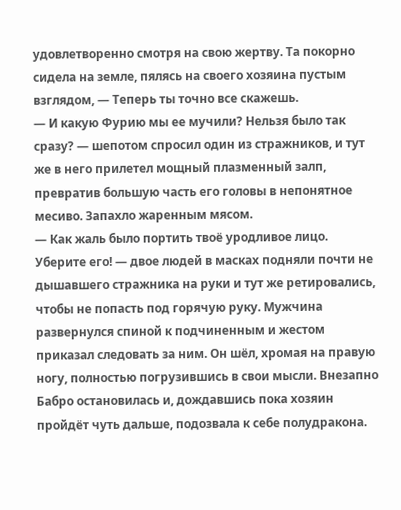удовлетворенно смотря на свою жертву. Та покорно сидела на земле, пялясь на своего хозяина пустым взглядом, — Теперь ты точно все скажешь.
— И какую Фурию мы ее мучили? Нельзя было так сразу? — шепотом спросил один из стражников, и тут же в него прилетел мощный плазменный залп, превратив большую часть его головы в непонятное месиво. Запахло жаренным мясом.
— Как жаль было портить твоё уродливое лицо. Уберите его! — двое людей в масках подняли почти не дышавшего стражника на руки и тут же ретировались, чтобы не попасть под горячую руку. Мужчина развернулся спиной к подчиненным и жестом приказал следовать за ним. Он шёл, хромая на правую ногу, полностью погрузившись в свои мысли. Внезапно Бабро остановилась и, дождавшись пока хозяин пройдёт чуть дальше, подозвала к себе полудракона.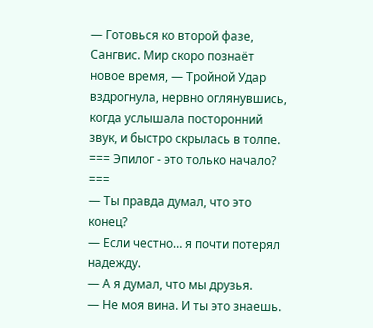— Готовься ко второй фазе, Сангвис. Мир скоро познаёт новое время, — Тройной Удар вздрогнула, нервно оглянувшись, когда услышала посторонний звук, и быстро скрылась в толпе.
=== Эпилог - это только начало? ===
— Ты правда думал, что это конец?
— Если честно… я почти потерял надежду.
— А я думал, что мы друзья.
— Не моя вина. И ты это знаешь.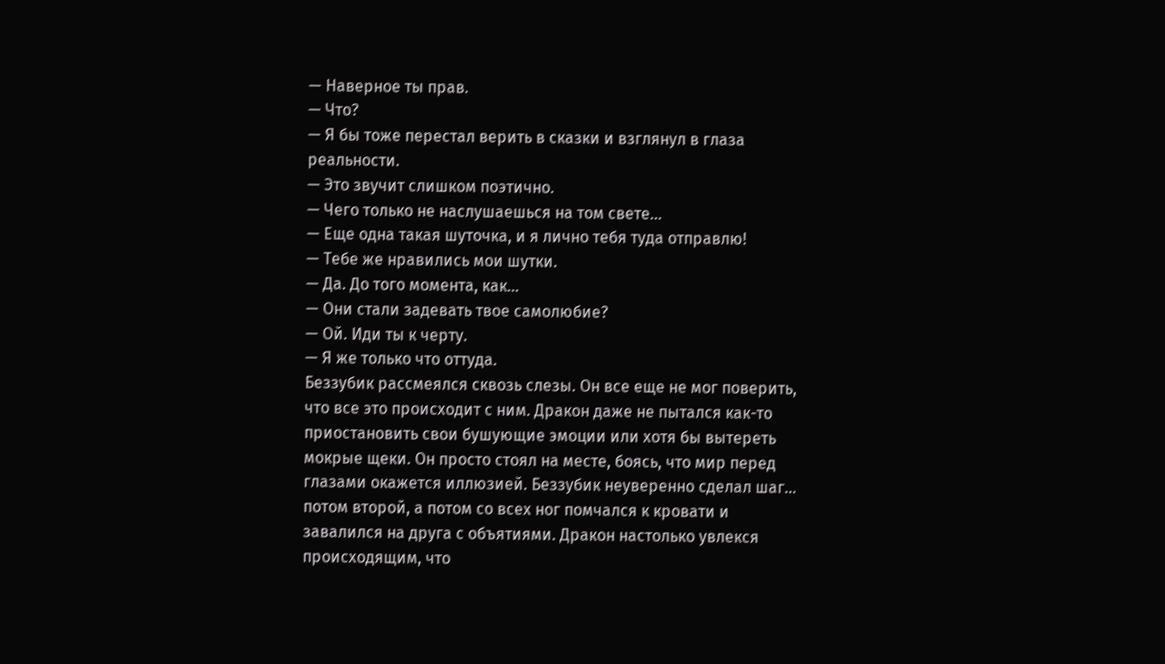— Наверное ты прав.
— Что?
— Я бы тоже перестал верить в сказки и взглянул в глаза реальности.
— Это звучит слишком поэтично.
— Чего только не наслушаешься на том свете…
— Еще одна такая шуточка, и я лично тебя туда отправлю!
— Тебе же нравились мои шутки.
— Да. До того момента, как…
— Они стали задевать твое самолюбие?
— Ой. Иди ты к черту.
— Я же только что оттуда.
Беззубик рассмеялся сквозь слезы. Он все еще не мог поверить, что все это происходит с ним. Дракон даже не пытался как-то приостановить свои бушующие эмоции или хотя бы вытереть мокрые щеки. Он просто стоял на месте, боясь, что мир перед глазами окажется иллюзией. Беззубик неуверенно сделал шаг… потом второй, а потом со всех ног помчался к кровати и завалился на друга с объятиями. Дракон настолько увлекся происходящим, что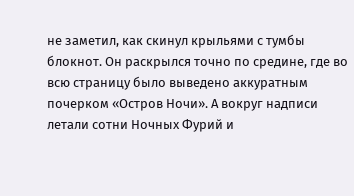не заметил, как скинул крыльями с тумбы блокнот. Он раскрылся точно по средине, где во всю страницу было выведено аккуратным почерком «Остров Ночи». А вокруг надписи летали сотни Ночных Фурий и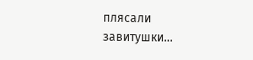плясали завитушки…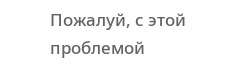Пожалуй, с этой проблемой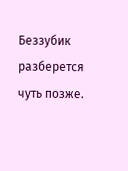Беззубик разберется чуть позже.